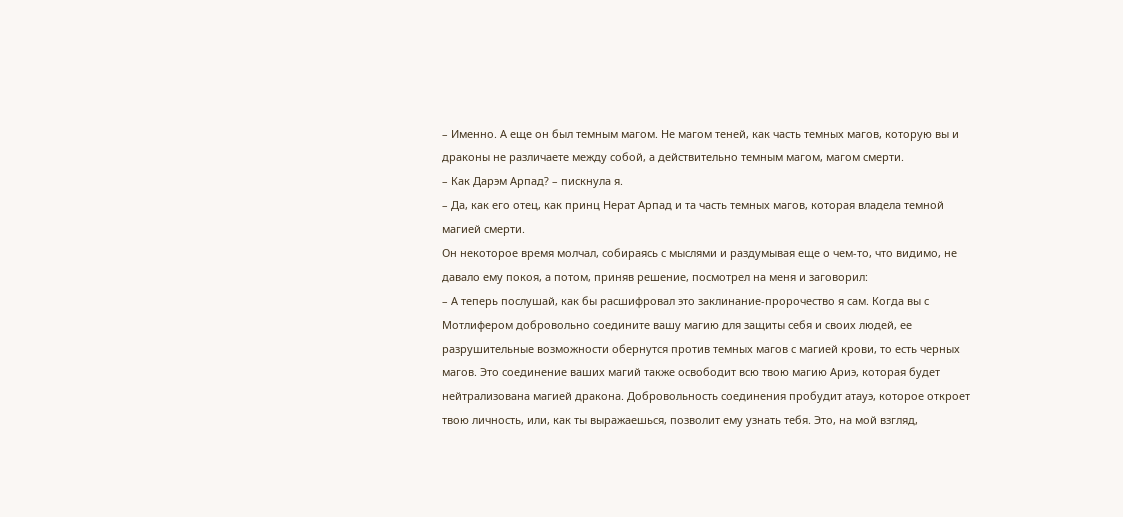– Именно. А еще он был темным магом. Не магом теней, как часть темных магов, которую вы и драконы не различаете между собой, а действительно темным магом, магом смерти.
– Как Дарэм Арпад? – пискнула я.
– Да, как его отец, как принц Нерат Арпад и та часть темных магов, которая владела темной магией смерти.
Он некоторое время молчал, собираясь с мыслями и раздумывая еще о чем-то, что видимо, не давало ему покоя, а потом, приняв решение, посмотрел на меня и заговорил:
– А теперь послушай, как бы расшифровал это заклинание-пророчество я сам. Когда вы с Мотлифером добровольно соедините вашу магию для защиты себя и своих людей, ее разрушительные возможности обернутся против темных магов с магией крови, то есть черных магов. Это соединение ваших магий также освободит всю твою магию Ариэ, которая будет нейтрализована магией дракона. Добровольность соединения пробудит атауэ, которое откроет твою личность, или, как ты выражаешься, позволит ему узнать тебя. Это, на мой взгляд,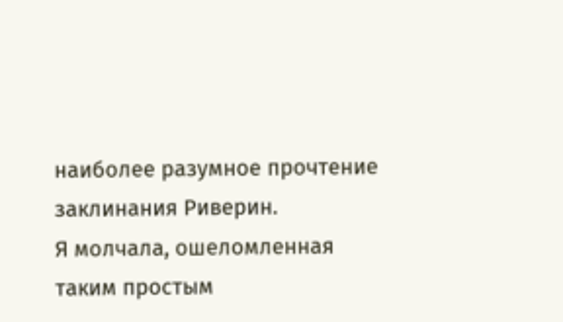наиболее разумное прочтение заклинания Риверин.
Я молчала, ошеломленная таким простым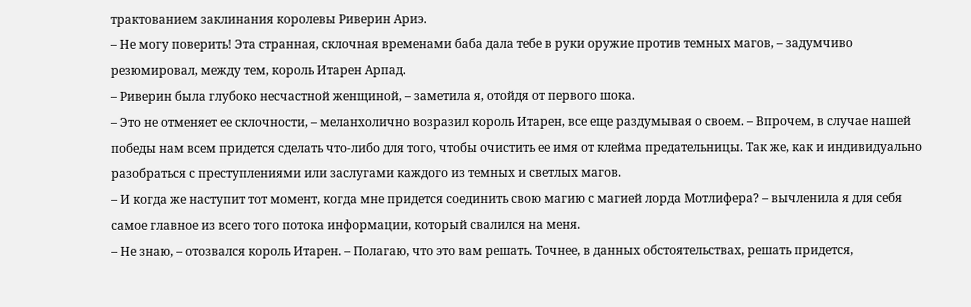трактованием заклинания королевы Риверин Ариэ.
– Не могу поверить! Эта странная, склочная временами баба дала тебе в руки оружие против темных магов, – задумчиво резюмировал, между тем, король Итарен Арпад.
– Риверин была глубоко несчастной женщиной, – заметила я, отойдя от первого шока.
– Это не отменяет ее склочности, – меланхолично возразил король Итарен, все еще раздумывая о своем. – Впрочем, в случае нашей победы нам всем придется сделать что-либо для того, чтобы очистить ее имя от клейма предательницы. Так же, как и индивидуально разобраться с преступлениями или заслугами каждого из темных и светлых магов.
– И когда же наступит тот момент, когда мне придется соединить свою магию с магией лорда Мотлифера? – вычленила я для себя самое главное из всего того потока информации, который свалился на меня.
– Не знаю, – отозвался король Итарен. – Полагаю, что это вам решать. Точнее, в данных обстоятельствах, решать придется,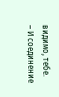видимо, тебе.
– И соединение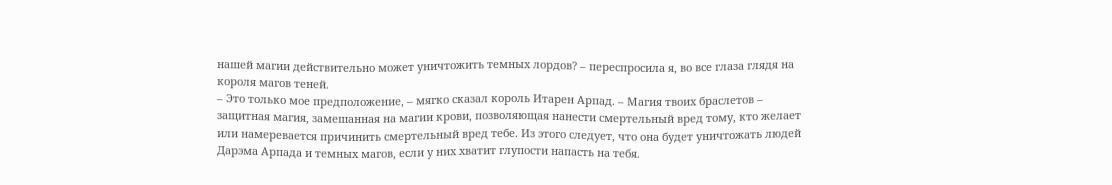нашей магии действительно может уничтожить темных лордов? – переспросила я, во все глаза глядя на короля магов теней.
– Это только мое предположение, – мягко сказал король Итарен Арпад. – Магия твоих браслетов – защитная магия, замешанная на магии крови, позволяющая нанести смертельный вред тому, кто желает или намеревается причинить смертельный вред тебе. Из этого следует, что она будет уничтожать людей Дарэма Арпада и темных магов, если у них хватит глупости напасть на тебя.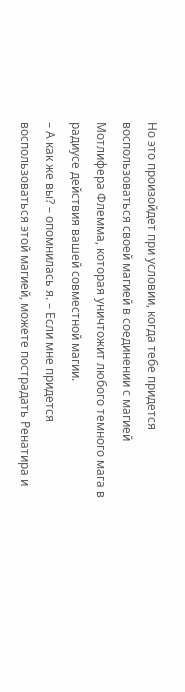Но это произойдет при условии, когда тебе придется воспользоваться своей магией в соединении с магией Мотлифера Флемма, которая уничтожит любого темного мага в радиусе действия вашей совместной магии.
– А как же вы? – опомнилась я. – Если мне придется воспользоваться этой магией, можете пострадать Ренатира и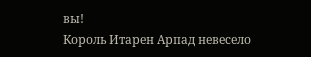вы!
Король Итарен Арпад невесело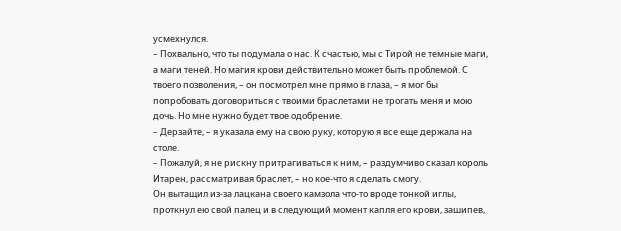усмехнулся.
– Похвально, что ты подумала о нас. К счастью, мы с Тирой не темные маги, а маги теней. Но магия крови действительно может быть проблемой. С твоего позволения, – он посмотрел мне прямо в глаза, – я мог бы попробовать договориться с твоими браслетами не трогать меня и мою дочь. Но мне нужно будет твое одобрение.
– Дерзайте, – я указала ему на свою руку, которую я все еще держала на столе.
– Пожалуй, я не рискну притрагиваться к ним, – раздумчиво сказал король Итарен, рассматривая браслет, – но кое-что я сделать смогу.
Он вытащил из-за лацкана своего камзола что-то вроде тонкой иглы, проткнул ею свой палец и в следующий момент капля его крови, зашипев,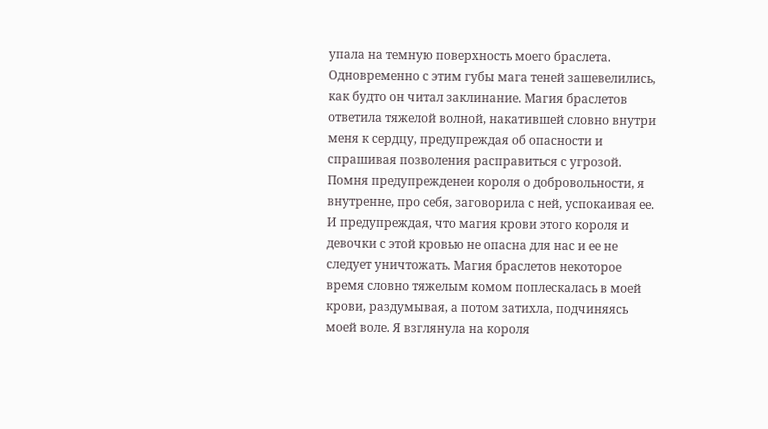упала на темную поверхность моего браслета. Одновременно с этим губы мага теней зашевелились, как будто он читал заклинание. Магия браслетов ответила тяжелой волной, накатившей словно внутри меня к сердцу, предупреждая об опасности и спрашивая позволения расправиться с угрозой. Помня предупрежденеи короля о добровольности, я внутренне, про себя, заговорила с ней, успокаивая ее. И предупреждая, что магия крови этого короля и девочки с этой кровью не опасна для нас и ее не следует уничтожать. Магия браслетов некоторое время словно тяжелым комом поплескалась в моей крови, раздумывая, а потом затихла, подчиняясь моей воле. Я взглянула на короля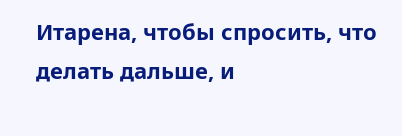Итарена, чтобы спросить, что делать дальше, и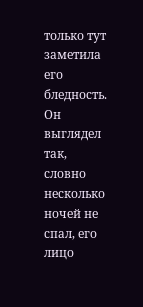только тут заметила его бледность. Он выглядел так, словно несколько ночей не спал, его лицо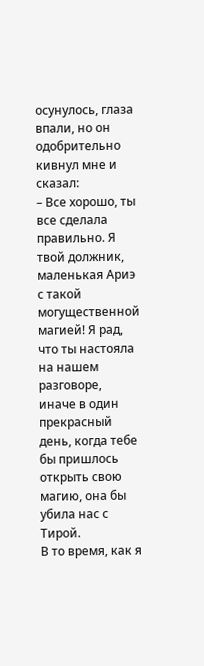осунулось, глаза впали, но он одобрительно кивнул мне и сказал:
– Все хорошо, ты все сделала правильно. Я твой должник, маленькая Ариэ с такой могущественной магией! Я рад, что ты настояла на нашем разговоре, иначе в один прекрасный день, когда тебе бы пришлось открыть свою магию, она бы убила нас с Тирой.
В то время, как я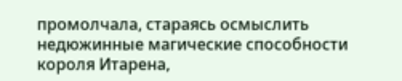промолчала, стараясь осмыслить недюжинные магические способности короля Итарена,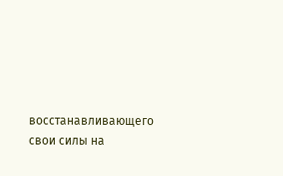восстанавливающего свои силы на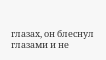глазах, он блеснул глазами и не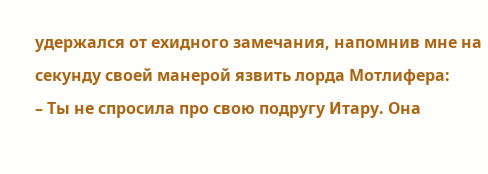удержался от ехидного замечания, напомнив мне на секунду своей манерой язвить лорда Мотлифера:
– Ты не спросила про свою подругу Итару. Она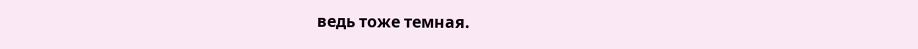ведь тоже темная.